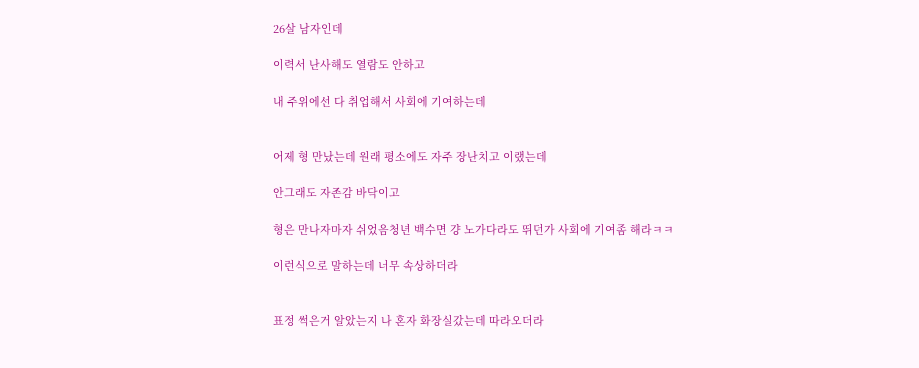26살 남자인데

이력서 난사해도 열람도 안하고

내 주위에선 다 취업해서 사회에 기여하는데


어제 형 만났는데 원래 평소에도 자주 장난치고 이랬는데

안그래도 자존감 바닥이고

형은 만나자마자 쉬었음청년 백수면 걍 노가다라도 뛰던가 사회에 기여좀 해라ㅋㅋ

이런식으로 말하는데 너무 속상하더라


표정 썩은거 알았는지 나 혼자 화장실갔는데 따라오더라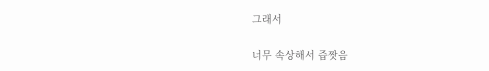그래서

너무 속상해서 즙짯음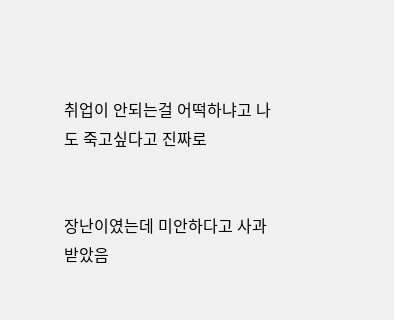취업이 안되는걸 어떡하냐고 나도 죽고싶다고 진짜로


장난이였는데 미안하다고 사과받았음